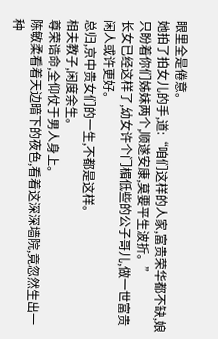眼里全是倦意。
她拍了拍女儿的手,道:“咱们这样的人家,富贵荣华都不缺,娘只盼着你们姊妹两个,顺遂安康,莫要平生波折。”
长女已经这样了,幼女许个门楣低些的公子哥儿,做一世富贵闲人或许更好。
总归,京中贵女们的一生,不都是这样。
相夫教子,闲度余生。
尊荣诰命,全仰仗于男人身上。
陈敏柔看着天边暗下的夜色,看着这深深墙院,竟忽然生出一种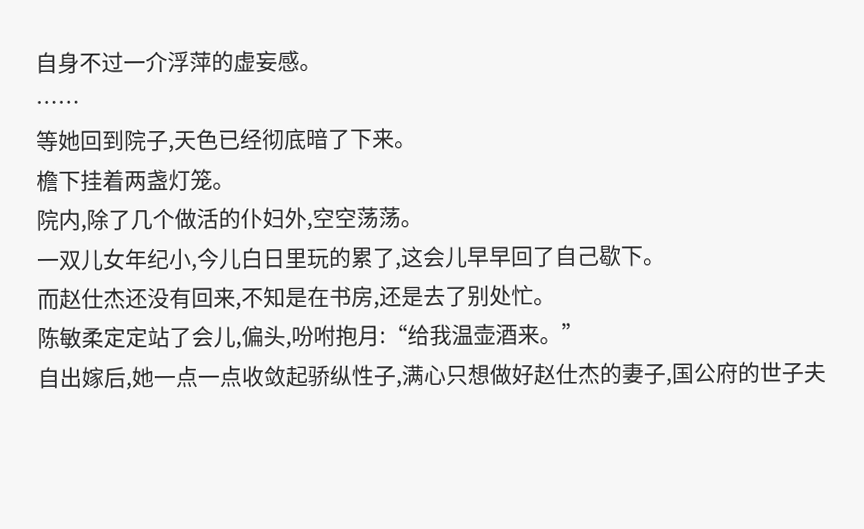自身不过一介浮萍的虚妄感。
……
等她回到院子,天色已经彻底暗了下来。
檐下挂着两盏灯笼。
院内,除了几个做活的仆妇外,空空荡荡。
一双儿女年纪小,今儿白日里玩的累了,这会儿早早回了自己歇下。
而赵仕杰还没有回来,不知是在书房,还是去了别处忙。
陈敏柔定定站了会儿,偏头,吩咐抱月:“给我温壶酒来。”
自出嫁后,她一点一点收敛起骄纵性子,满心只想做好赵仕杰的妻子,国公府的世子夫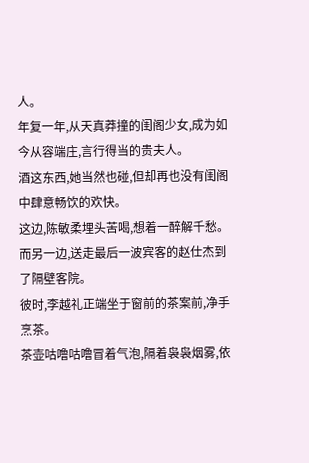人。
年复一年,从天真莽撞的闺阁少女,成为如今从容端庄,言行得当的贵夫人。
酒这东西,她当然也碰,但却再也没有闺阁中肆意畅饮的欢快。
这边,陈敏柔埋头苦喝,想着一醉解千愁。
而另一边,送走最后一波宾客的赵仕杰到了隔壁客院。
彼时,李越礼正端坐于窗前的茶案前,净手烹茶。
茶壶咕噜咕噜冒着气泡,隔着袅袅烟雾,依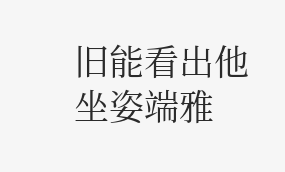旧能看出他坐姿端雅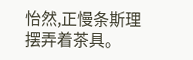怡然,正慢条斯理摆弄着茶具。